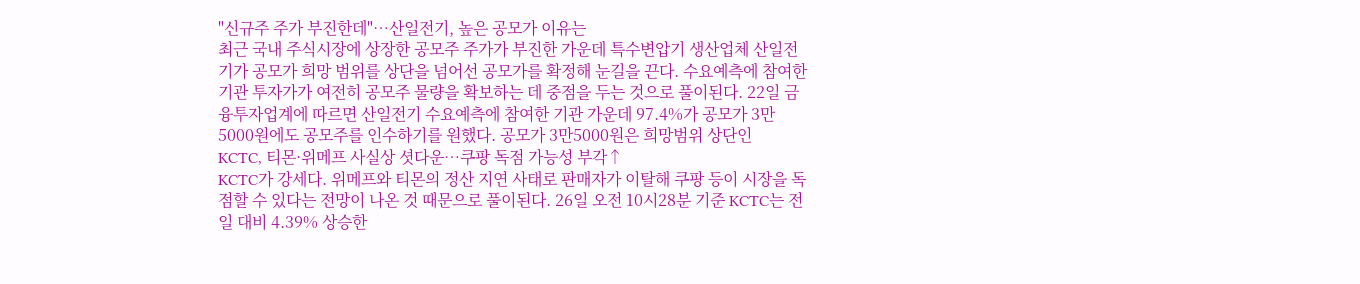"신규주 주가 부진한데"…산일전기, 높은 공모가 이유는
최근 국내 주식시장에 상장한 공모주 주가가 부진한 가운데 특수변압기 생산업체 산일전기가 공모가 희망 범위를 상단을 넘어선 공모가를 확정해 눈길을 끈다. 수요예측에 참여한 기관 투자가가 여전히 공모주 물량을 확보하는 데 중점을 두는 것으로 풀이된다. 22일 금융투자업계에 따르면 산일전기 수요예측에 참여한 기관 가운데 97.4%가 공모가 3만5000원에도 공모주를 인수하기를 원했다. 공모가 3만5000원은 희망범위 상단인
KCTC, 티몬·위메프 사실상 셧다운…쿠팡 독점 가능성 부각↑
KCTC가 강세다. 위메프와 티몬의 정산 지연 사태로 판매자가 이탈해 쿠팡 등이 시장을 독점할 수 있다는 전망이 나온 것 때문으로 풀이된다. 26일 오전 10시28분 기준 KCTC는 전일 대비 4.39% 상승한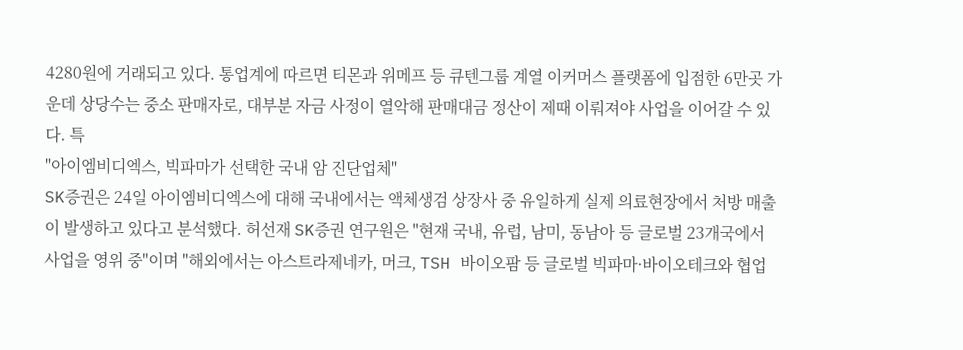4280원에 거래되고 있다. 통업계에 따르면 티몬과 위메프 등 큐텐그룹 계열 이커머스 플랫폼에 입점한 6만곳 가운데 상당수는 중소 판매자로, 대부분 자금 사정이 열악해 판매대금 정산이 제때 이뤄져야 사업을 이어갈 수 있다. 특
"아이엠비디엑스, 빅파마가 선택한 국내 암 진단업체"
SK증권은 24일 아이엠비디엑스에 대해 국내에서는 액체생검 상장사 중 유일하게 실제 의료현장에서 처방 매출이 발생하고 있다고 분석했다. 허선재 SK증권 연구원은 "현재 국내, 유럽, 남미, 동남아 등 글로벌 23개국에서 사업을 영위 중"이며 "해외에서는 아스트라제네카, 머크, TSH 바이오팜 등 글로벌 빅파마·바이오테크와 협업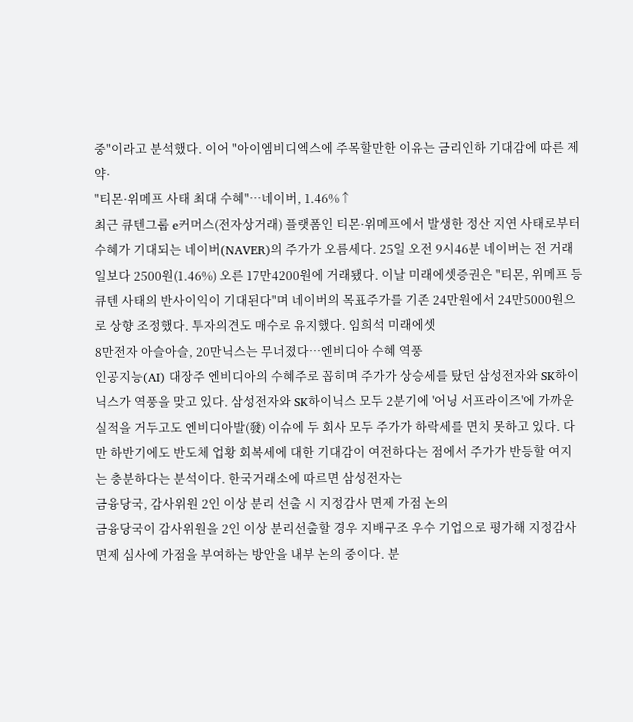중"이라고 분석했다. 이어 "아이엠비디엑스에 주목할만한 이유는 금리인하 기대감에 따른 제약·
"티몬·위메프 사태 최대 수혜"…네이버, 1.46%↑
최근 큐텐그룹 e커머스(전자상거래) 플랫폼인 티몬·위메프에서 발생한 정산 지연 사태로부터 수혜가 기대되는 네이버(NAVER)의 주가가 오름세다. 25일 오전 9시46분 네이버는 전 거래일보다 2500원(1.46%) 오른 17만4200원에 거래됐다. 이날 미래에셋증권은 "티몬, 위메프 등 큐텐 사태의 반사이익이 기대된다"며 네이버의 목표주가를 기존 24만원에서 24만5000원으로 상향 조정했다. 투자의견도 매수로 유지했다. 임희석 미래에셋
8만전자 아슬아슬, 20만닉스는 무너졌다…엔비디아 수혜 역풍
인공지능(AI) 대장주 엔비디아의 수혜주로 꼽히며 주가가 상승세를 탔던 삼성전자와 SK하이닉스가 역풍을 맞고 있다. 삼성전자와 SK하이닉스 모두 2분기에 '어닝 서프라이즈'에 가까운 실적을 거두고도 엔비디아발(發) 이슈에 두 회사 모두 주가가 하락세를 면치 못하고 있다. 다만 하반기에도 반도체 업황 회복세에 대한 기대감이 여전하다는 점에서 주가가 반등할 여지는 충분하다는 분석이다. 한국거래소에 따르면 삼성전자는
금융당국, 감사위원 2인 이상 분리 선출 시 지정감사 면제 가점 논의
금융당국이 감사위원을 2인 이상 분리선출할 경우 지배구조 우수 기업으로 평가해 지정감사 면제 심사에 가점을 부여하는 방안을 내부 논의 중이다. 분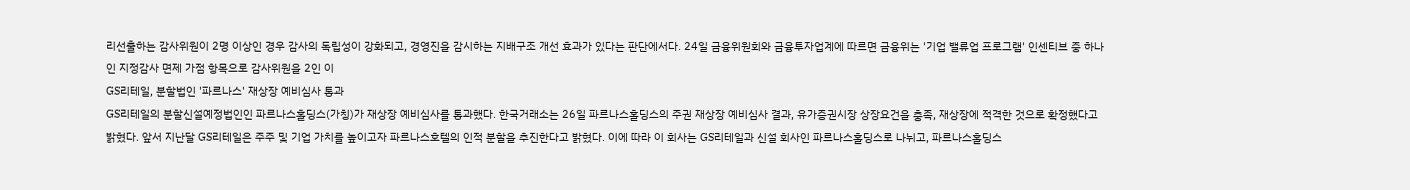리선출하는 감사위원이 2명 이상인 경우 감사의 독립성이 강화되고, 경영진을 감시하는 지배구조 개선 효과가 있다는 판단에서다. 24일 금융위원회와 금융투자업계에 따르면 금융위는 '기업 밸류업 프로그램' 인센티브 중 하나인 지정감사 면제 가점 항목으로 감사위원을 2인 이
GS리테일, 분할법인 '파르나스' 재상장 예비심사 통과
GS리테일의 분할신설예정법인인 파르나스홀딩스(가칭)가 재상장 예비심사를 통과했다. 한국거래소는 26일 파르나스홀딩스의 주권 재상장 예비심사 결과, 유가증권시장 상장요건을 충족, 재상장에 적격한 것으로 확정했다고 밝혔다. 앞서 지난달 GS리테일은 주주 및 기업 가치를 높이고자 파르나스호텔의 인적 분할을 추진한다고 밝혔다. 이에 따라 이 회사는 GS리테일과 신설 회사인 파르나스홀딩스로 나뉘고, 파르나스홀딩스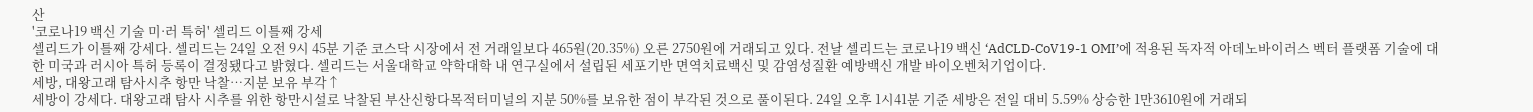산
'코로나19 백신 기술 미·러 특허' 셀리드 이틀째 강세
셀리드가 이틀째 강세다. 셀리드는 24일 오전 9시 45분 기준 코스닥 시장에서 전 거래일보다 465원(20.35%) 오른 2750원에 거래되고 있다. 전날 셀리드는 코로나19 백신 ‘AdCLD-CoV19-1 OMI’에 적용된 독자적 아데노바이러스 벡터 플랫폼 기술에 대한 미국과 러시아 특허 등록이 결정됐다고 밝혔다. 셀리드는 서울대학교 약학대학 내 연구실에서 설립된 세포기반 면역치료백신 및 감염성질환 예방백신 개발 바이오벤처기업이다.
세방, 대왕고래 탐사시추 항만 낙찰…지분 보유 부각↑
세방이 강세다. 대왕고래 탐사 시추를 위한 항만시설로 낙찰된 부산신항다목적터미널의 지분 50%를 보유한 점이 부각된 것으로 풀이된다. 24일 오후 1시41분 기준 세방은 전일 대비 5.59% 상승한 1만3610원에 거래되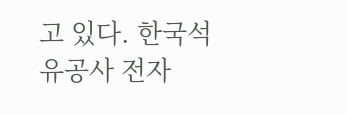고 있다. 한국석유공사 전자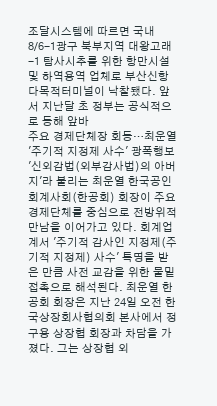조달시스템에 따르면 국내 8/6-1광구 북부지역 대왕고래-1 탐사시추를 위한 항만시설 및 하역용역 업체로 부산신항다목적터미널이 낙찰됐다. 앞서 지난달 초 정부는 공식적으로 동해 앞바
주요 경제단체장 회동…최운열 '주기적 지정제 사수' 광폭행보
'신외감법(외부감사법)의 아버지'라 불리는 최운열 한국공인회계사회(한공회) 회장이 주요 경제단체를 중심으로 전방위적 만남을 이어가고 있다. 회계업계서 '주기적 감사인 지정제(주기적 지정제) 사수' 특명을 받은 만큼 사전 교감을 위한 물밑 접촉으로 해석된다. 최운열 한공회 회장은 지난 24일 오전 한국상장회사협의회 본사에서 정구용 상장협 회장과 차담을 가졌다. 그는 상장협 외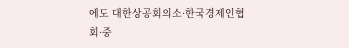에도 대한상공회의소·한국경제인협회·중